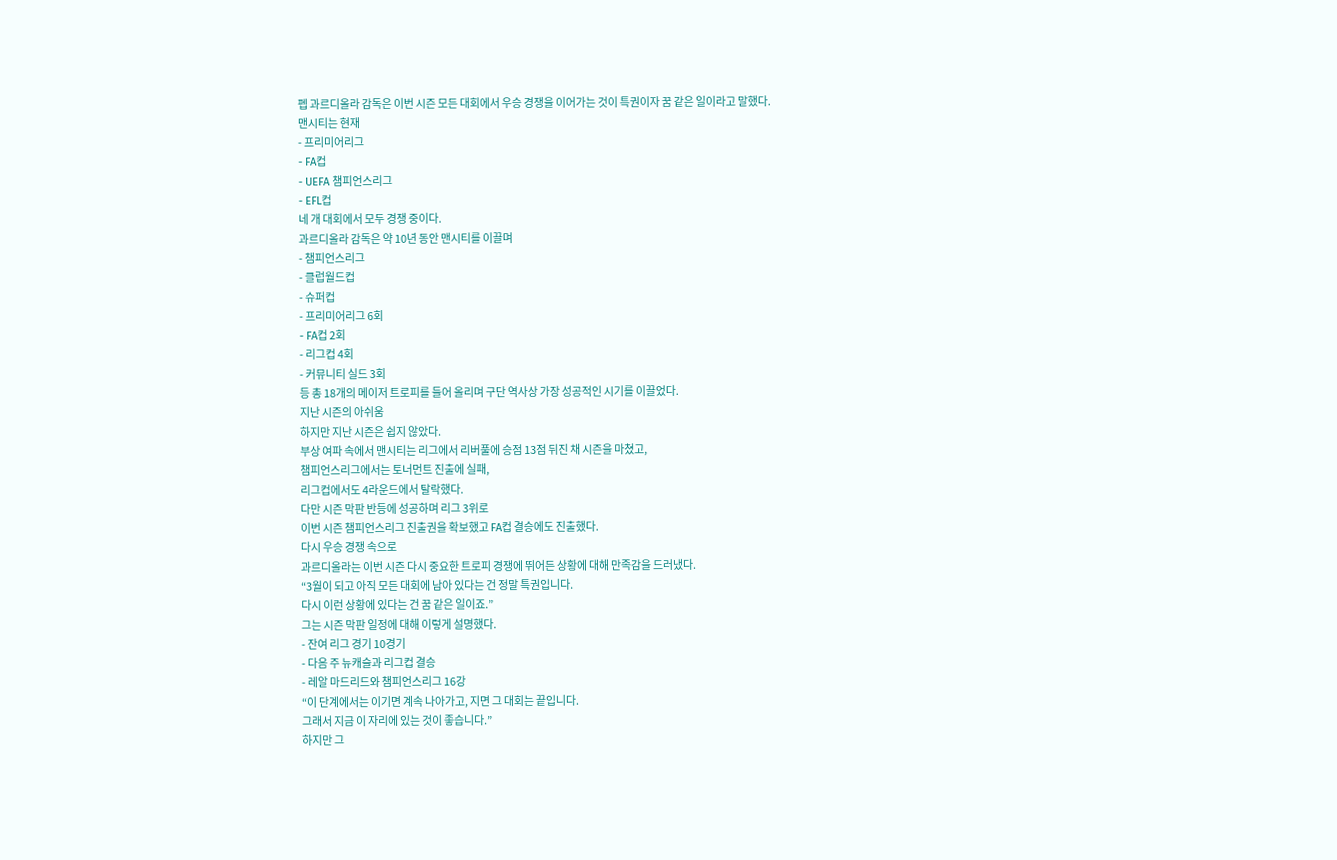펩 과르디올라 감독은 이번 시즌 모든 대회에서 우승 경쟁을 이어가는 것이 특권이자 꿈 같은 일이라고 말했다.
맨시티는 현재
- 프리미어리그
- FA컵
- UEFA 챔피언스리그
- EFL컵
네 개 대회에서 모두 경쟁 중이다.
과르디올라 감독은 약 10년 동안 맨시티를 이끌며
- 챔피언스리그
- 클럽월드컵
- 슈퍼컵
- 프리미어리그 6회
- FA컵 2회
- 리그컵 4회
- 커뮤니티 실드 3회
등 총 18개의 메이저 트로피를 들어 올리며 구단 역사상 가장 성공적인 시기를 이끌었다.
지난 시즌의 아쉬움
하지만 지난 시즌은 쉽지 않았다.
부상 여파 속에서 맨시티는 리그에서 리버풀에 승점 13점 뒤진 채 시즌을 마쳤고,
챔피언스리그에서는 토너먼트 진출에 실패,
리그컵에서도 4라운드에서 탈락했다.
다만 시즌 막판 반등에 성공하며 리그 3위로
이번 시즌 챔피언스리그 진출권을 확보했고 FA컵 결승에도 진출했다.
다시 우승 경쟁 속으로
과르디올라는 이번 시즌 다시 중요한 트로피 경쟁에 뛰어든 상황에 대해 만족감을 드러냈다.
“3월이 되고 아직 모든 대회에 남아 있다는 건 정말 특권입니다.
다시 이런 상황에 있다는 건 꿈 같은 일이죠.”
그는 시즌 막판 일정에 대해 이렇게 설명했다.
- 잔여 리그 경기 10경기
- 다음 주 뉴캐슬과 리그컵 결승
- 레알 마드리드와 챔피언스리그 16강
“이 단계에서는 이기면 계속 나아가고, 지면 그 대회는 끝입니다.
그래서 지금 이 자리에 있는 것이 좋습니다.”
하지만 그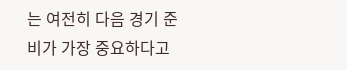는 여전히 다음 경기 준비가 가장 중요하다고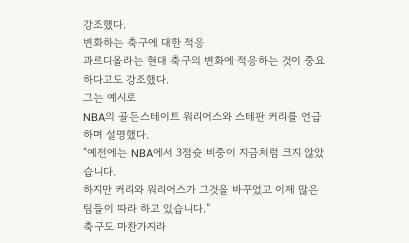강조했다.
변화하는 축구에 대한 적응
과르디올라는 현대 축구의 변화에 적응하는 것이 중요하다고도 강조했다.
그는 예시로
NBA의 골든스테이트 워리어스와 스테판 커리를 언급하며 설명했다.
“예전에는 NBA에서 3점슛 비중이 지금처럼 크지 않았습니다.
하지만 커리와 워리어스가 그것을 바꾸었고 이제 많은 팀들이 따라 하고 있습니다.”
축구도 마찬가지라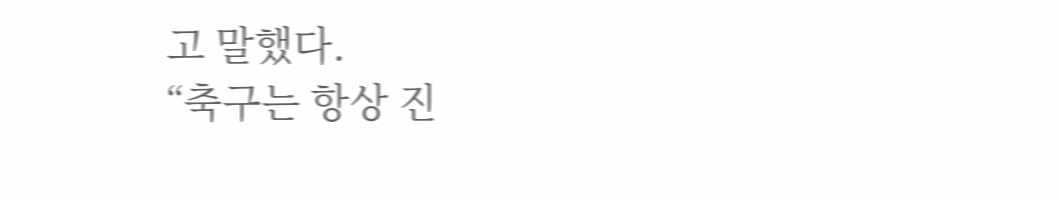고 말했다.
“축구는 항상 진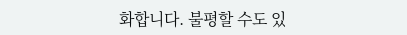화합니다. 불평할 수도 있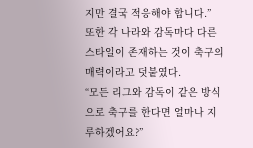지만 결국 적응해야 합니다.”
또한 각 나라와 감독마다 다른 스타일이 존재하는 것이 축구의 매력이라고 덧붙였다.
“모든 리그와 감독이 같은 방식으로 축구를 한다면 얼마나 지루하겠어요?”